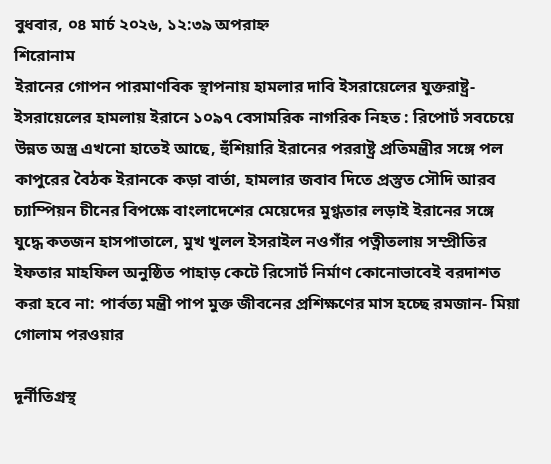বুধবার, ০৪ মার্চ ২০২৬, ১২:৩৯ অপরাহ্ন
শিরোনাম
ইরানের গোপন পারমাণবিক স্থাপনায় হামলার দাবি ইসরায়েলের যুক্তরাষ্ট্র-ইসরায়েলের হামলায় ইরানে ১০৯৭ বেসামরিক নাগরিক নিহত : রিপোর্ট সবচেয়ে উন্নত অস্ত্র এখনো হাতেই আছে, হুঁশিয়ারি ইরানের পররাষ্ট্র প্রতিমন্ত্রীর সঙ্গে পল কাপুরের বৈঠক ইরানকে কড়া বার্তা, হামলার জবাব দিতে প্রস্তুত সৌদি আরব চ্যাম্পিয়ন চীনের বিপক্ষে বাংলাদেশের মেয়েদের মুগ্ধতার লড়াই ইরানের সঙ্গে যুদ্ধে কতজন হাসপাতালে, মুখ খুলল ইসরাইল নওগাঁর পত্নীতলায় সম্প্রীতির ইফতার মাহফিল অনুষ্ঠিত পাহাড় কেটে রিসোর্ট নির্মাণ কোনোভাবেই বরদাশত করা হবে না: পার্বত্য মন্ত্রী পাপ মুক্ত জীবনের প্রশিক্ষণের মাস হচ্ছে রমজান- মিয়া গোলাম পরওয়ার

দূর্নীতিগ্রস্থ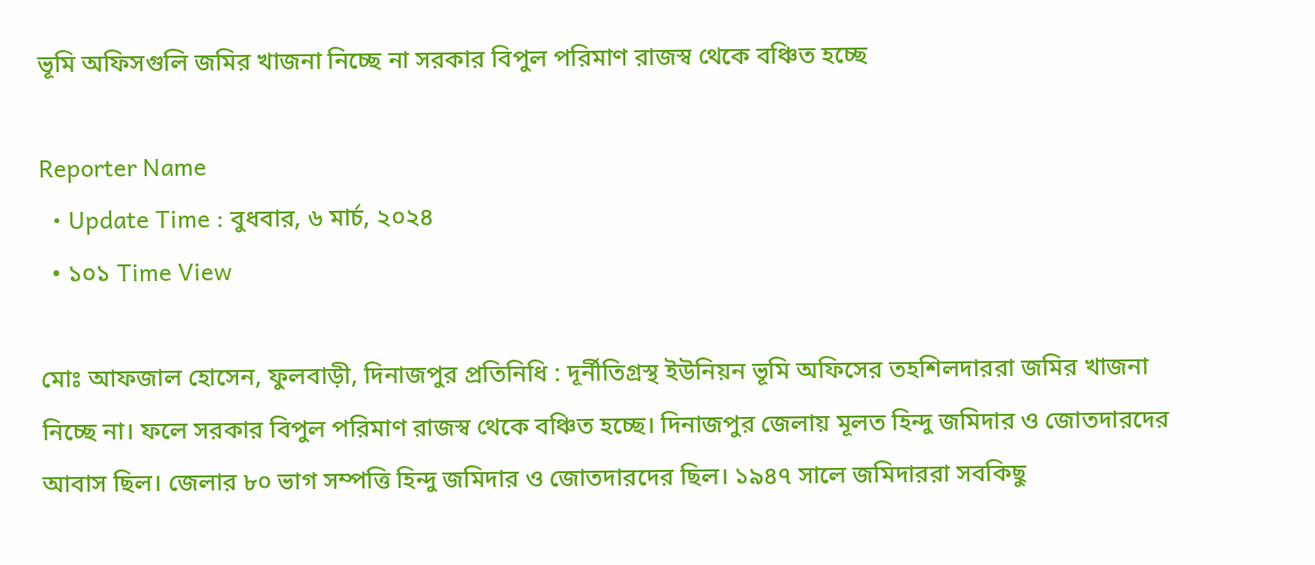ভূমি অফিসগুলি জমির খাজনা নিচ্ছে না সরকার বিপুল পরিমাণ রাজস্ব থেকে বঞ্চিত হচ্ছে

Reporter Name
  • Update Time : বুধবার, ৬ মার্চ, ২০২৪
  • ১০১ Time View

মোঃ আফজাল হোসেন, ফুলবাড়ী, দিনাজপুর প্রতিনিধি : দূর্নীতিগ্রস্থ ইউনিয়ন ভূমি অফিসের তহশিলদাররা জমির খাজনা নিচ্ছে না। ফলে সরকার বিপুল পরিমাণ রাজস্ব থেকে বঞ্চিত হচ্ছে। দিনাজপুর জেলায় মূলত হিন্দু জমিদার ও জোতদারদের আবাস ছিল। জেলার ৮০ ভাগ সম্পত্তি হিন্দু জমিদার ও জোতদারদের ছিল। ১৯৪৭ সালে জমিদাররা সবকিছু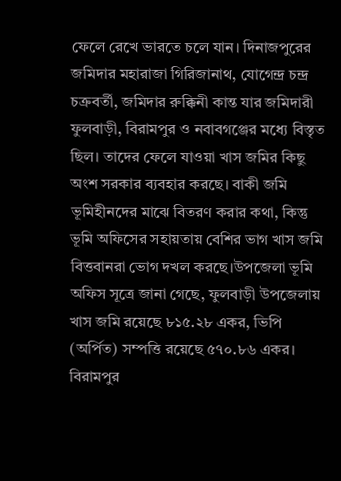ফেলে রেখে ভারতে চলে যান। দিনাজপুরের জমিদার মহারাজা গিরিজানাথ, যোগেন্দ্র চন্দ্র চক্রবর্তী, জমিদার রুক্কিনী কান্ত যার জমিদারী ফুলবাড়ী, বিরামপুর ও নবাবগঞ্জের মধ্যে বিস্তৃত ছিল। তাদের ফেলে যাওয়া খাস জমির কিছু অংশ সরকার ব্যবহার করছে। বাকী জমি ভূমিহীনদের মাঝে বিতরণ করার কথা, কিন্তু ভূমি অফিসের সহায়তায় বেশির ভাগ খাস জমি বিত্তবানরা ভোগ দখল করছে।উপজেলা ভূমি অফিস সূত্রে জানা গেছে, ফুলবাড়ী উপজেলায় খাস জমি রয়েছে ৮১৫.২৮ একর, ভিপি (অর্পিত) সম্পত্তি রয়েছে ৫৭০.৮৬ একর। বিরামপুর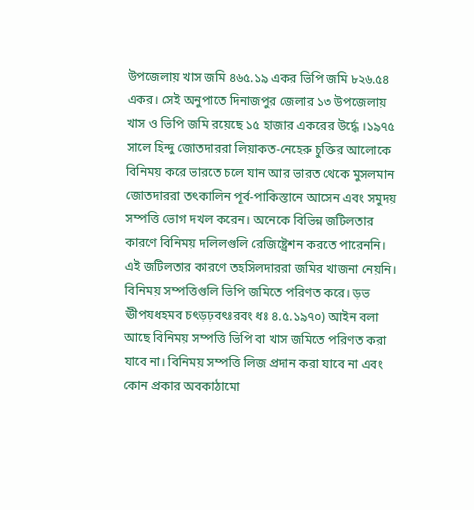উপজেলায় খাস জমি ৪৬৫.১৯ একর ভিপি জমি ৮২৬.৫৪ একর। সেই অনুপাতে দিনাজপুর জেলার ১৩ উপজেলায় খাস ও ভিপি জমি রয়েছে ১৫ হাজার একরের উর্দ্ধে ।১৯৭৫ সালে হিন্দু জোতদাররা লিয়াকত-নেহেরু চুক্তির আলোকে বিনিময় করে ভারতে চলে যান আর ভারত থেকে মুসলমান জোতদাররা তৎকালিন পূর্ব-পাকিস্তানে আসেন এবং সমুদয় সম্পত্তি ভোগ দখল করেন। অনেকে বিভিন্ন জটিলতার কারণে বিনিময় দলিলগুলি রেজিষ্ট্রেশন করতে পারেননি। এই জটিলতার কারণে তহসিলদাররা জমির খাজনা নেয়নি। বিনিময় সম্পত্তিগুলি ভিপি জমিতে পরিণত করে। ড়ভ ঊীপযধহমব চৎড়ঢ়বৎঃরবং ধঃ ৪.৫.১৯৭০) আইন বলা আছে বিনিময় সম্পত্তি ভিপি বা খাস জমিতে পরিণত করা যাবে না। বিনিময় সম্পত্তি লিজ প্রদান করা যাবে না এবং কোন প্রকার অবকাঠামো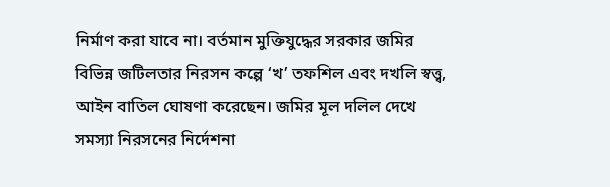নির্মাণ করা যাবে না। বর্তমান মুক্তিযুদ্ধের সরকার জমির বিভিন্ন জটিলতার নিরসন কল্পে ‘খ’ তফশিল এবং দখলি স্বত্ত্ব, আইন বাতিল ঘোষণা করেছেন। জমির মূল দলিল দেখে সমস্যা নিরসনের নির্দেশনা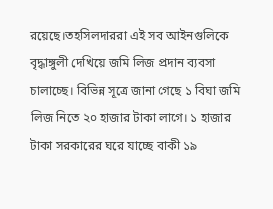রয়েছে।তহসিলদাররা এই সব আইনগুলিকে বৃদ্ধাঙ্গুলী দেখিয়ে জমি লিজ প্রদান ব্যবসা চালাচ্ছে। বিভিন্ন সূত্রে জানা গেছে ১ বিঘা জমি লিজ নিতে ২০ হাজার টাকা লাগে। ১ হাজার টাকা সরকারের ঘরে যাচ্ছে বাকী ১৯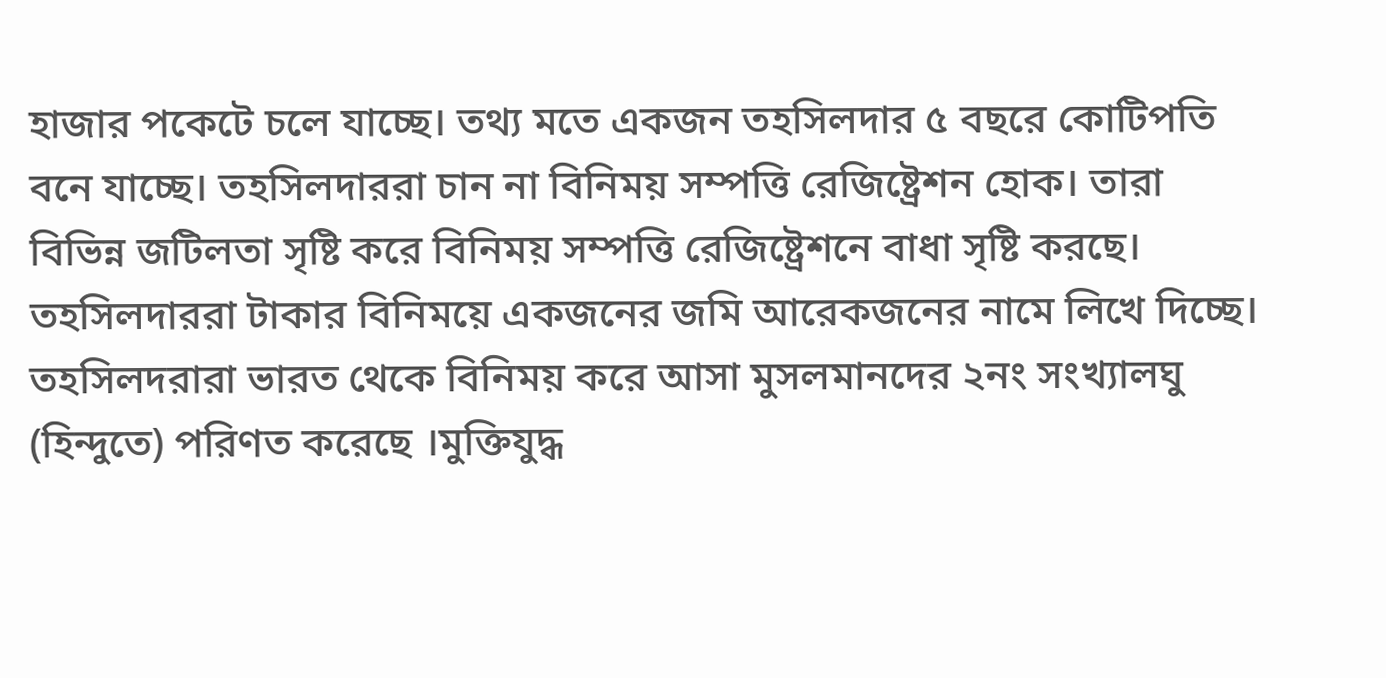হাজার পকেটে চলে যাচ্ছে। তথ্য মতে একজন তহসিলদার ৫ বছরে কোটিপতি বনে যাচ্ছে। তহসিলদাররা চান না বিনিময় সম্পত্তি রেজিষ্ট্রেশন হোক। তারা বিভিন্ন জটিলতা সৃষ্টি করে বিনিময় সম্পত্তি রেজিষ্ট্রেশনে বাধা সৃষ্টি করছে। তহসিলদাররা টাকার বিনিময়ে একজনের জমি আরেকজনের নামে লিখে দিচ্ছে। তহসিলদরারা ভারত থেকে বিনিময় করে আসা মুসলমানদের ২নং সংখ্যালঘু (হিন্দুতে) পরিণত করেছে ।মুক্তিযুদ্ধ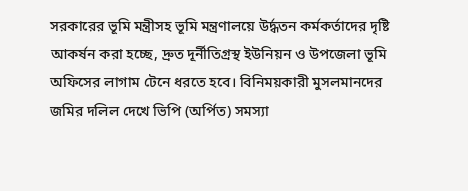সরকারের ভূমি মন্ত্রীসহ ভূমি মন্ত্রণালয়ে উর্দ্ধতন কর্মকর্তাদের দৃষ্টি আকর্ষন করা হচ্ছে, দ্রুত দূর্নীতিগ্রস্থ ইউনিয়ন ও উপজেলা ভূমি অফিসের লাগাম টেনে ধরতে হবে। বিনিময়কারী মুসলমানদের জমির দলিল দেখে ভিপি (অর্পিত) সমস্যা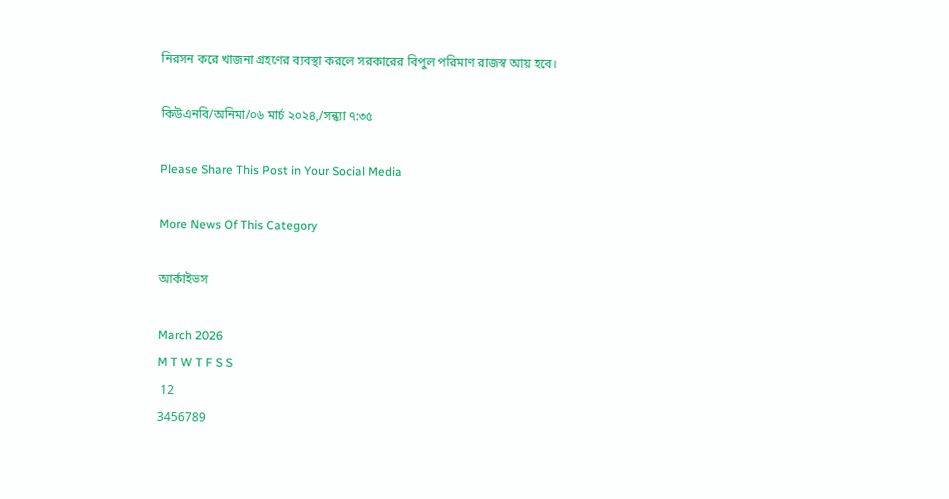নিরসন করে খাজনা গ্রহণের ব্যবস্থা করলে সরকারের বিপুল পরিমাণ রাজস্ব আয় হবে।

কিউএনবি/অনিমা/০৬ মার্চ ২০২৪,/সন্ধ্যা ৭:৩৫

Please Share This Post in Your Social Media

More News Of This Category

আর্কাইভস

March 2026
M T W T F S S
 12
3456789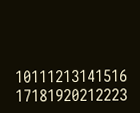10111213141516
17181920212223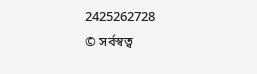2425262728
© সর্বস্বত্ব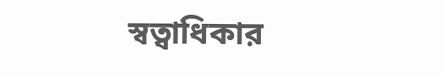স্বত্বাধিকার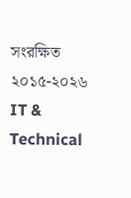সংরক্ষিত ২০১৫-২০২৬
IT & Technical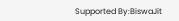Supported By:BiswaJit